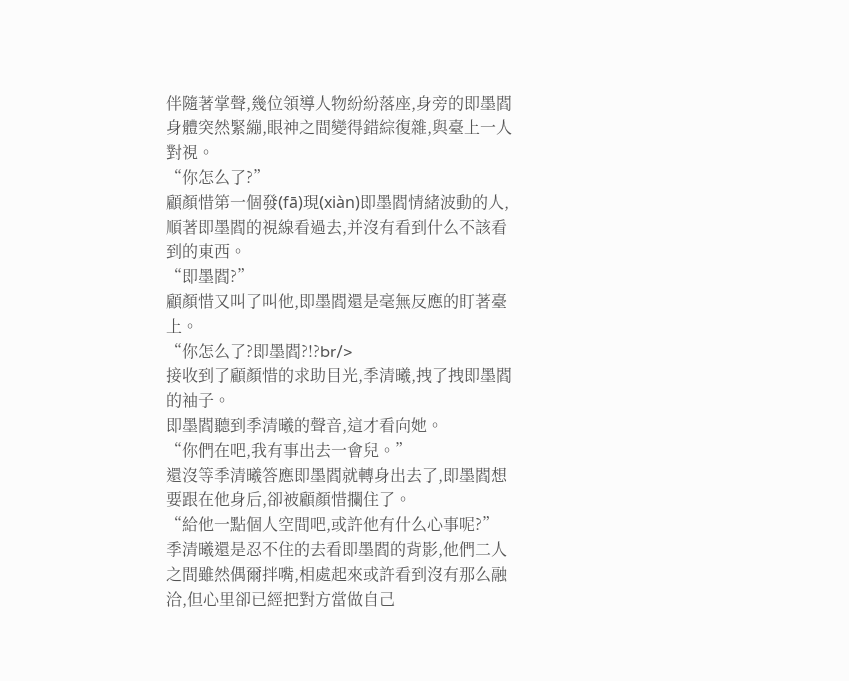伴隨著掌聲,幾位領導人物紛紛落座,身旁的即墨閻身體突然緊繃,眼神之間變得錯綜復雜,與臺上一人對視。
“你怎么了?”
顧顏惜第一個發(fā)現(xiàn)即墨閻情緒波動的人,順著即墨閻的視線看過去,并沒有看到什么不該看到的東西。
“即墨閻?”
顧顏惜又叫了叫他,即墨閻還是毫無反應的盯著臺上。
“你怎么了?即墨閻?!?br/>
接收到了顧顏惜的求助目光,季清曦,拽了拽即墨閻的袖子。
即墨閻聽到季清曦的聲音,這才看向她。
“你們在吧,我有事出去一會兒。”
還沒等季清曦答應即墨閻就轉身出去了,即墨閻想要跟在他身后,卻被顧顏惜攔住了。
“給他一點個人空間吧,或許他有什么心事呢?”
季清曦還是忍不住的去看即墨閻的背影,他們二人之間雖然偶爾拌嘴,相處起來或許看到沒有那么融洽,但心里卻已經把對方當做自己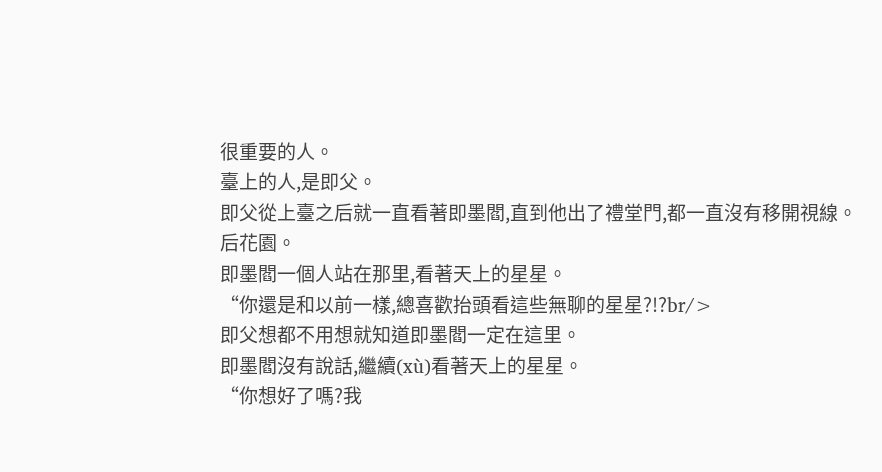很重要的人。
臺上的人,是即父。
即父從上臺之后就一直看著即墨閻,直到他出了禮堂門,都一直沒有移開視線。
后花園。
即墨閻一個人站在那里,看著天上的星星。
“你還是和以前一樣,總喜歡抬頭看這些無聊的星星?!?br/>
即父想都不用想就知道即墨閻一定在這里。
即墨閻沒有說話,繼續(xù)看著天上的星星。
“你想好了嗎?我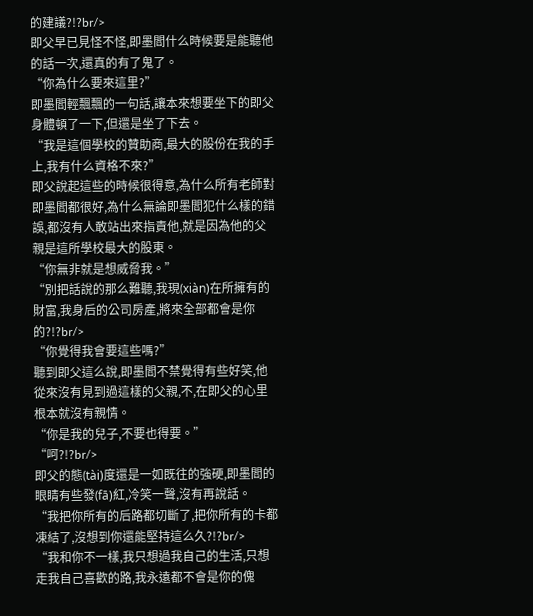的建議?!?br/>
即父早已見怪不怪,即墨閻什么時候要是能聽他的話一次,還真的有了鬼了。
“你為什么要來這里?”
即墨閻輕飄飄的一句話,讓本來想要坐下的即父身體頓了一下,但還是坐了下去。
“我是這個學校的贊助商,最大的股份在我的手上,我有什么資格不來?”
即父說起這些的時候很得意,為什么所有老師對即墨閻都很好,為什么無論即墨閻犯什么樣的錯誤,都沒有人敢站出來指責他,就是因為他的父親是這所學校最大的股東。
“你無非就是想威脅我。”
“別把話說的那么難聽,我現(xiàn)在所擁有的財富,我身后的公司房產,將來全部都會是你的?!?br/>
“你覺得我會要這些嗎?”
聽到即父這么說,即墨閻不禁覺得有些好笑,他從來沒有見到過這樣的父親,不,在即父的心里根本就沒有親情。
“你是我的兒子,不要也得要。”
“呵?!?br/>
即父的態(tài)度還是一如既往的強硬,即墨閻的眼睛有些發(fā)紅,冷笑一聲,沒有再說話。
“我把你所有的后路都切斷了,把你所有的卡都凍結了,沒想到你還能堅持這么久?!?br/>
“我和你不一樣,我只想過我自己的生活,只想走我自己喜歡的路,我永遠都不會是你的傀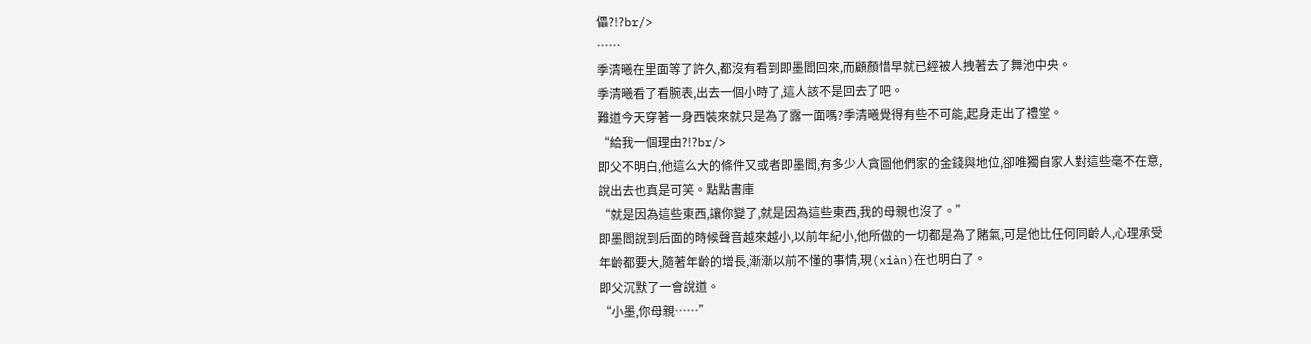儡?!?br/>
……
季清曦在里面等了許久,都沒有看到即墨閻回來,而顧顏惜早就已經被人拽著去了舞池中央。
季清曦看了看腕表,出去一個小時了,這人該不是回去了吧。
難道今天穿著一身西裝來就只是為了露一面嗎?季清曦覺得有些不可能,起身走出了禮堂。
“給我一個理由?!?br/>
即父不明白,他這么大的條件又或者即墨閻,有多少人貪圖他們家的金錢與地位,卻唯獨自家人對這些毫不在意,說出去也真是可笑。點點書庫
“就是因為這些東西,讓你變了,就是因為這些東西,我的母親也沒了。”
即墨閻說到后面的時候聲音越來越小,以前年紀小,他所做的一切都是為了賭氣,可是他比任何同齡人,心理承受年齡都要大,隨著年齡的增長,漸漸以前不懂的事情,現(xiàn)在也明白了。
即父沉默了一會說道。
“小墨,你母親……”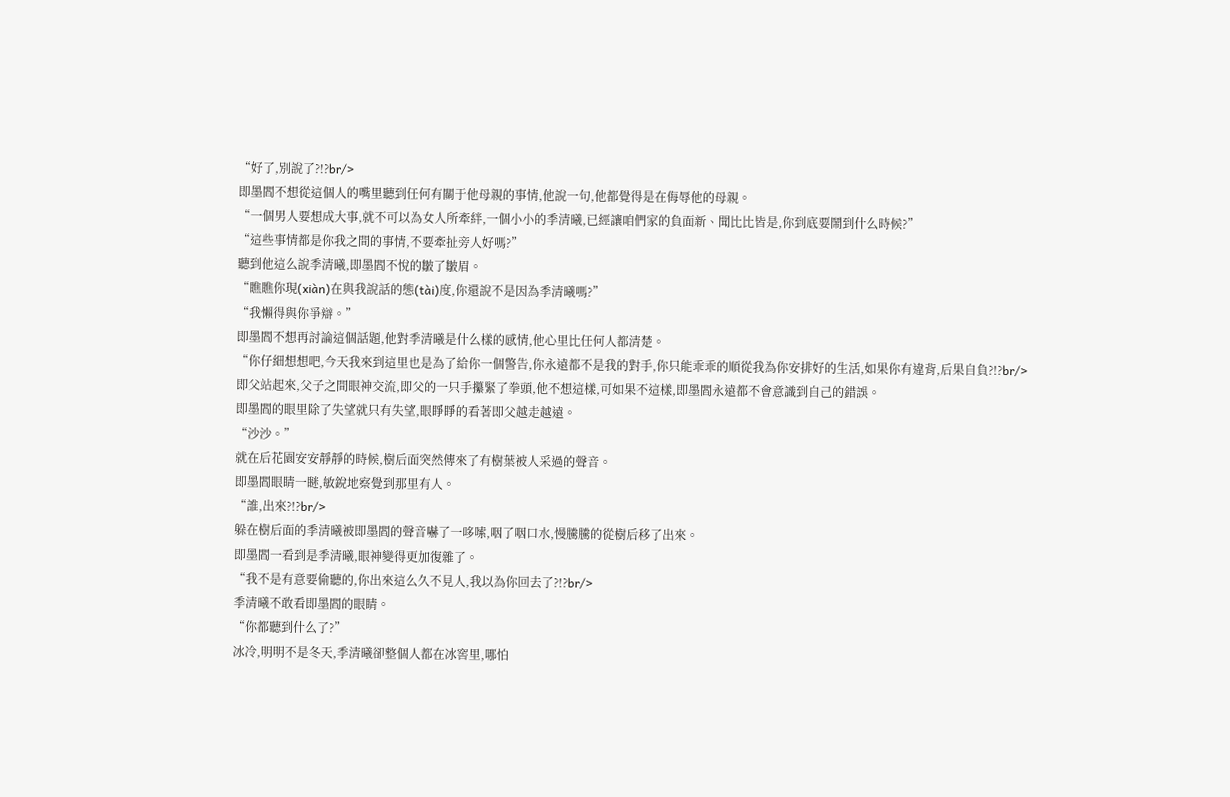“好了,別說了?!?br/>
即墨閻不想從這個人的嘴里聽到任何有關于他母親的事情,他說一句,他都覺得是在侮辱他的母親。
“一個男人要想成大事,就不可以為女人所牽絆,一個小小的季清曦,已經讓咱們家的負面新、聞比比皆是,你到底要鬧到什么時候?”
“這些事情都是你我之間的事情,不要牽扯旁人好嗎?”
聽到他這么說季清曦,即墨閻不悅的皺了皺眉。
“瞧瞧你現(xiàn)在與我說話的態(tài)度,你還說不是因為季清曦嗎?”
“我懶得與你爭辯。”
即墨閻不想再討論這個話題,他對季清曦是什么樣的感情,他心里比任何人都清楚。
“你仔細想想吧,今天我來到這里也是為了給你一個警告,你永遠都不是我的對手,你只能乖乖的順從我為你安排好的生活,如果你有違背,后果自負?!?br/>
即父站起來,父子之間眼神交流,即父的一只手攥緊了拳頭,他不想這樣,可如果不這樣,即墨閻永遠都不會意識到自己的錯誤。
即墨閻的眼里除了失望就只有失望,眼睜睜的看著即父越走越遠。
“沙沙。”
就在后花園安安靜靜的時候,樹后面突然傳來了有樹葉被人采過的聲音。
即墨閻眼睛一瞇,敏銳地察覺到那里有人。
“誰,出來?!?br/>
躲在樹后面的季清曦被即墨閻的聲音嚇了一哆嗦,咽了咽口水,慢騰騰的從樹后移了出來。
即墨閻一看到是季清曦,眼神變得更加復雜了。
“我不是有意要偷聽的,你出來這么久不見人,我以為你回去了?!?br/>
季清曦不敢看即墨閻的眼睛。
“你都聽到什么了?”
冰冷,明明不是冬天,季清曦卻整個人都在冰窖里,哪怕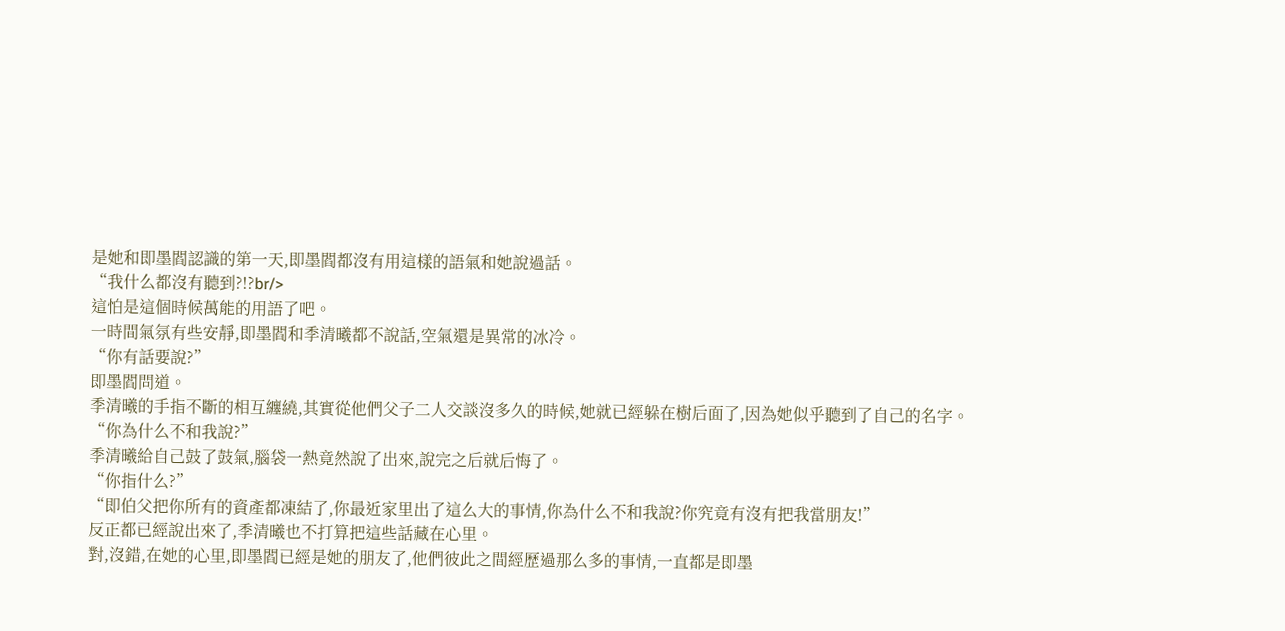是她和即墨閻認識的第一天,即墨閻都沒有用這樣的語氣和她說過話。
“我什么都沒有聽到?!?br/>
這怕是這個時候萬能的用語了吧。
一時間氣氛有些安靜,即墨閻和季清曦都不說話,空氣還是異常的冰冷。
“你有話要說?”
即墨閻問道。
季清曦的手指不斷的相互纏繞,其實從他們父子二人交談沒多久的時候,她就已經躲在樹后面了,因為她似乎聽到了自己的名字。
“你為什么不和我說?”
季清曦給自己鼓了鼓氣,腦袋一熱竟然說了出來,說完之后就后悔了。
“你指什么?”
“即伯父把你所有的資產都凍結了,你最近家里出了這么大的事情,你為什么不和我說?你究竟有沒有把我當朋友!”
反正都已經說出來了,季清曦也不打算把這些話藏在心里。
對,沒錯,在她的心里,即墨閻已經是她的朋友了,他們彼此之間經歷過那么多的事情,一直都是即墨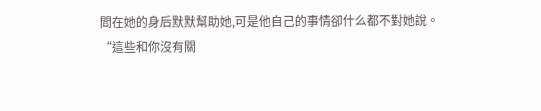閻在她的身后默默幫助她,可是他自己的事情卻什么都不對她說。
“這些和你沒有關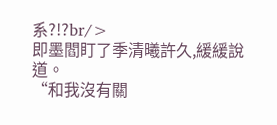系?!?br/>
即墨閻盯了季清曦許久,緩緩說道。
“和我沒有關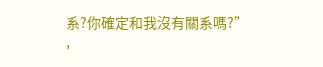系?你確定和我沒有關系嗎?”
,